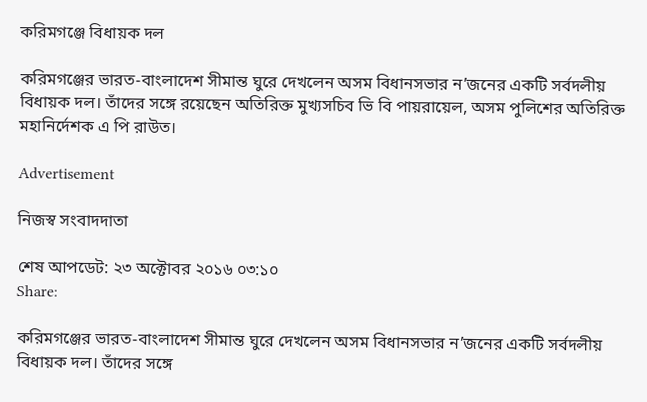করিমগঞ্জে বিধায়ক দল

করিমগঞ্জের ভারত-বাংলাদেশ সীমান্ত ঘুরে দেখলেন অসম বিধানসভার ন’জনের একটি সর্বদলীয় বিধায়ক দল। তাঁদের সঙ্গে রয়েছেন অতিরিক্ত মুখ্যসচিব ভি বি পায়রায়েল, অসম পুলিশের অতিরিক্ত মহানির্দেশক এ পি রাউত।

Advertisement

নিজস্ব সংবাদদাতা

শেষ আপডেট: ২৩ অক্টোবর ২০১৬ ০৩:১০
Share:

করিমগঞ্জের ভারত-বাংলাদেশ সীমান্ত ঘুরে দেখলেন অসম বিধানসভার ন’জনের একটি সর্বদলীয় বিধায়ক দল। তাঁদের সঙ্গে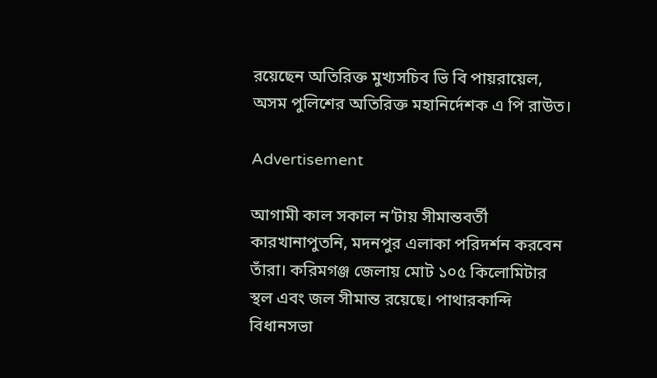রয়েছেন অতিরিক্ত মুখ্যসচিব ভি বি পায়রায়েল, অসম পুলিশের অতিরিক্ত মহানির্দেশক এ পি রাউত।

Advertisement

আগামী কাল সকাল ন’টায় সীমান্তবর্তী কারখানাপুতনি, মদনপুর এলাকা পরিদর্শন করবেন তাঁরা। করিমগঞ্জ জেলায় মোট ১০৫ কিলোমিটার স্থল এবং জল সীমান্ত রয়েছে। পাথারকান্দি বিধানসভা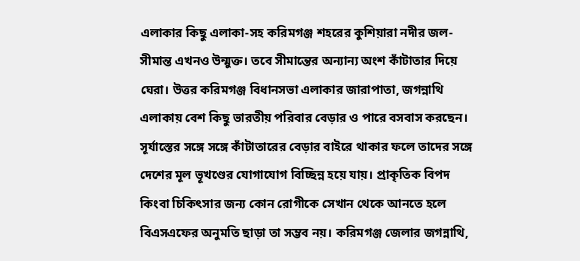এলাকার কিছু এলাকা-সহ করিমগঞ্জ শহরের কুশিয়ারা নদীর জল-সীমান্ত এখনও উন্মুক্ত। তবে সীমান্তের অন্যান্য অংশ কাঁটাতার দিয়ে ঘেরা। উত্তর করিমগঞ্জ বিধানসভা এলাকার জারাপাতা, জগন্নাথি এলাকায় বেশ কিছু ভারতীয় পরিবার বেড়ার ও পারে বসবাস করছেন। সূর্যাস্তের সঙ্গে সঙ্গে কাঁটাতারের বেড়ার বাইরে থাকার ফলে তাদের সঙ্গে দেশের মূল ভূখণ্ডের যোগাযোগ বিচ্ছিন্ন হয়ে যায়। প্রাকৃতিক বিপদ কিংবা চিকিৎসার জন্য কোন রোগীকে সেখান থেকে আনতে হলে বিএসএফের অনুমতি ছাড়া তা সম্ভব নয়। করিমগঞ্জ জেলার জগন্নাথি,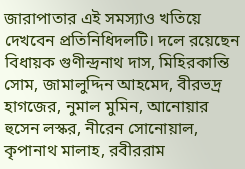জারাপাতার এই সমস্যাও খতিয়ে দেখবেন প্রতিনিধিদলটি। দলে রয়েছেন বিধায়ক গুণীন্দ্রনাথ দাস, মিহিরকান্তি সোম, জামালুদ্দিন আহমেদ, বীরভদ্র হাগজের, নুমাল মুমিন, আনোয়ার হুসেন লস্কর, নীরেন সোনোয়াল, কৃপানাথ মালাহ, রবীররাম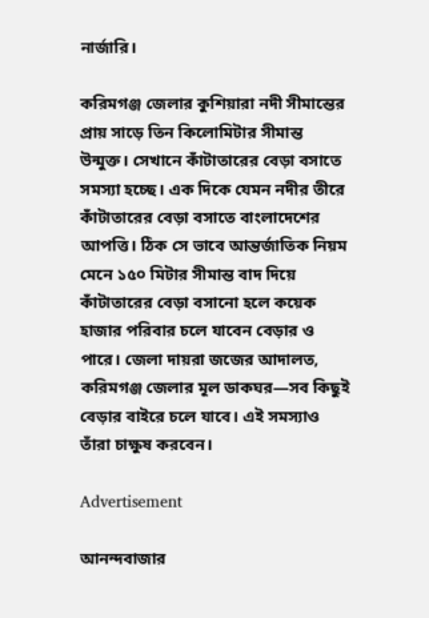নার্জারি।

করিমগঞ্জ জেলার কুশিয়ারা নদী সীমান্তের প্রায় সাড়ে তিন কিলোমিটার সীমান্ত উন্মুক্ত। সেখানে কাঁটাতারের বেড়া বসাতে সমস্যা হচ্ছে। এক দিকে যেমন নদীর তীরে কাঁটাতারের বেড়া বসাতে বাংলাদেশের আপত্তি। ঠিক সে ভাবে আন্তর্জাতিক নিয়ম মেনে ১৫০ মিটার সীমান্ত বাদ দিয়ে কাঁটাতারের বেড়া বসানো হলে কয়েক হাজার পরিবার চলে যাবেন বেড়ার ও পারে। জেলা দায়রা জজের আদালত, করিমগঞ্জ জেলার মূল ডাকঘর—সব কিছুই বেড়ার বাইরে চলে যাবে। এই সমস্যাও তাঁরা চাক্ষুষ করবেন।

Advertisement

আনন্দবাজার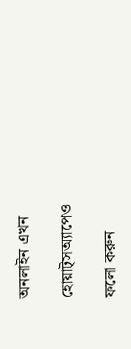অনলাইন এখন

হোয়াট্‌সঅ্যাপেও

ফলো করুন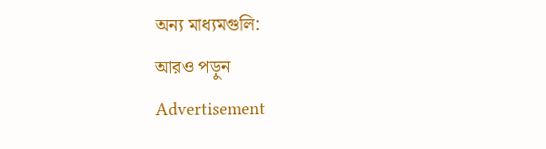অন্য মাধ্যমগুলি:
আরও পড়ুন
Advertisement